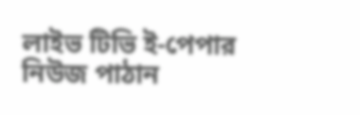লাইভ টিভি ই-পেপার নিউজ পাঠান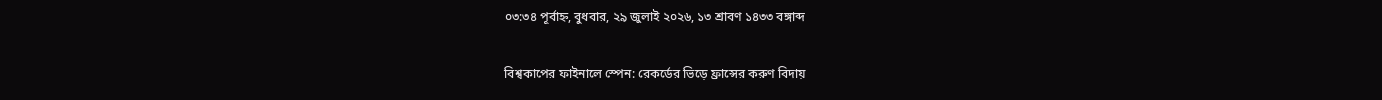০৩:৩৪ পূর্বাহ্ন, বুধবার, ২৯ জুলাই ২০২৬, ১৩ শ্রাবণ ১৪৩৩ বঙ্গাব্দ

বিশ্বকাপের ফাইনালে স্পেন: রেকর্ডের ভিড়ে ফ্রান্সের করুণ বিদায়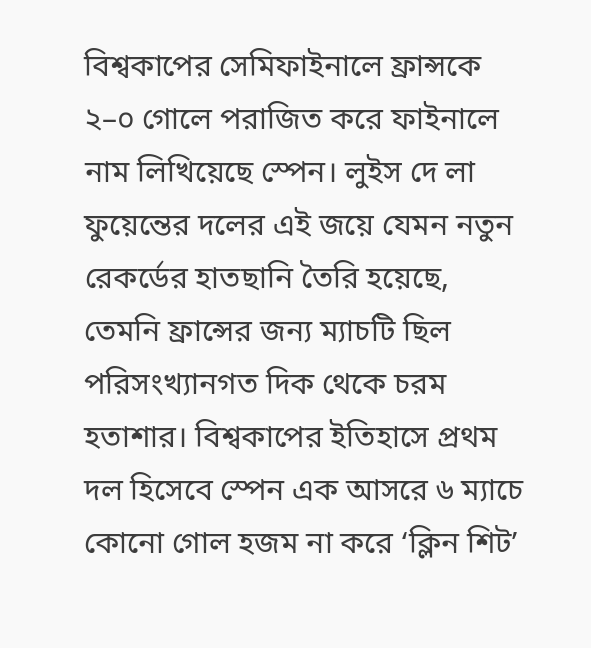বিশ্বকাপের সেমিফাইনালে ফ্রান্সকে ২–০ গোলে পরাজিত করে ফাইনালে নাম লিখিয়েছে স্পেন। লুইস দে লা ফুয়েন্তের দলের এই জয়ে যেমন নতুন রেকর্ডের হাতছানি তৈরি হয়েছে, তেমনি ফ্রান্সের জন্য ম্যাচটি ছিল পরিসংখ্যানগত দিক থেকে চরম হতাশার। বিশ্বকাপের ইতিহাসে প্রথম দল হিসেবে স্পেন এক আসরে ৬ ম্যাচে কোনো গোল হজম না করে ‘ক্লিন শিট’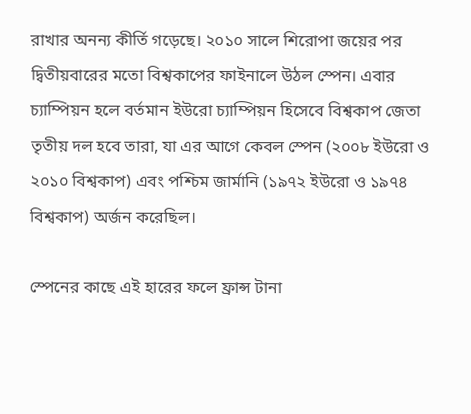রাখার অনন্য কীর্তি গড়েছে। ২০১০ সালে শিরোপা জয়ের পর দ্বিতীয়বারের মতো বিশ্বকাপের ফাইনালে উঠল স্পেন। এবার চ্যাম্পিয়ন হলে বর্তমান ইউরো চ্যাম্পিয়ন হিসেবে বিশ্বকাপ জেতা তৃতীয় দল হবে তারা, যা এর আগে কেবল স্পেন (২০০৮ ইউরো ও ২০১০ বিশ্বকাপ) এবং পশ্চিম জার্মানি (১৯৭২ ইউরো ও ১৯৭৪ বিশ্বকাপ) অর্জন করেছিল।

স্পেনের কাছে এই হারের ফলে ফ্রান্স টানা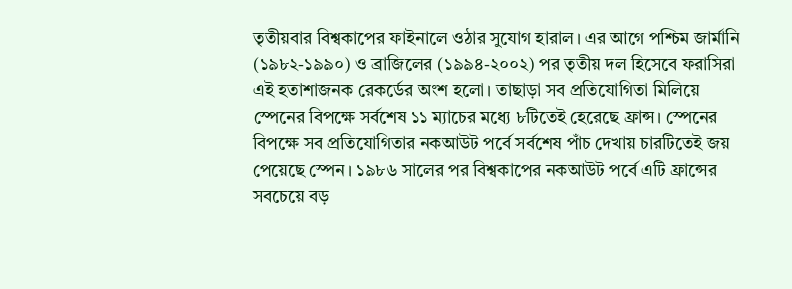তৃতীয়বার বিশ্বকাপের ফাইনালে ওঠার সুযোগ হারাল। এর আগে পশ্চিম জার্মানি (১৯৮২-১৯৯০) ও ব্রাজিলের (১৯৯৪-২০০২) পর তৃতীয় দল হিসেবে ফরাসিরা এই হতাশাজনক রেকর্ডের অংশ হলো। তাছাড়া সব প্রতিযোগিতা মিলিয়ে স্পেনের বিপক্ষে সর্বশেষ ১১ ম্যাচের মধ্যে ৮টিতেই হেরেছে ফ্রান্স। স্পেনের বিপক্ষে সব প্রতিযোগিতার নকআউট পর্বে সর্বশেষ পাঁচ দেখায় চারটিতেই জয় পেয়েছে স্পেন। ১৯৮৬ সালের পর বিশ্বকাপের নকআউট পর্বে এটি ফ্রান্সের সবচেয়ে বড়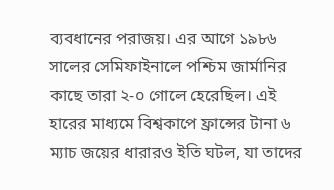ব্যবধানের পরাজয়। এর আগে ১৯৮৬ সালের সেমিফাইনালে পশ্চিম জার্মানির কাছে তারা ২-০ গোলে হেরেছিল। এই হারের মাধ্যমে বিশ্বকাপে ফ্রান্সের টানা ৬ ম্যাচ জয়ের ধারারও ইতি ঘটল, যা তাদের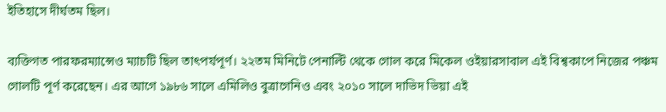ইতিহাসে দীর্ঘতম ছিল।

ব্যক্তিগত পারফরম্যান্সেও ম্যাচটি ছিল তাৎপর্যপূর্ণ। ২২তম মিনিটে পেনাল্টি থেকে গোল করে মিকেল ওইয়ারসাবাল এই বিশ্বকাপে নিজের পঞ্চম গোলটি পূর্ণ করেছেন। এর আগে ১৯৮৬ সালে এমিলিও বুত্রাগেনিও এবং ২০১০ সালে দাভিদ ভিয়া এই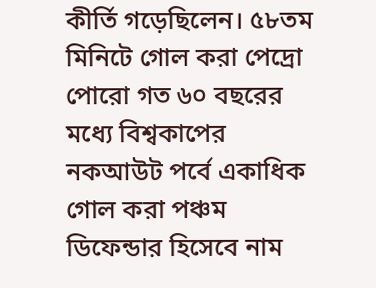কীর্তি গড়েছিলেন। ৫৮তম মিনিটে গোল করা পেদ্রো পোরো গত ৬০ বছরের মধ্যে বিশ্বকাপের নকআউট পর্বে একাধিক গোল করা পঞ্চম ডিফেন্ডার হিসেবে নাম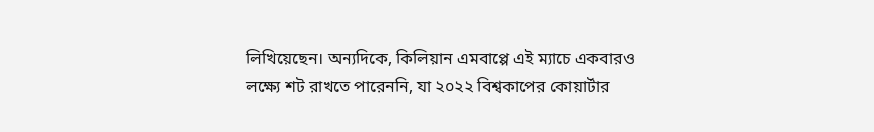লিখিয়েছেন। অন্যদিকে, কিলিয়ান এমবাপ্পে এই ম্যাচে একবারও লক্ষ্যে শট রাখতে পারেননি, যা ২০২২ বিশ্বকাপের কোয়ার্টার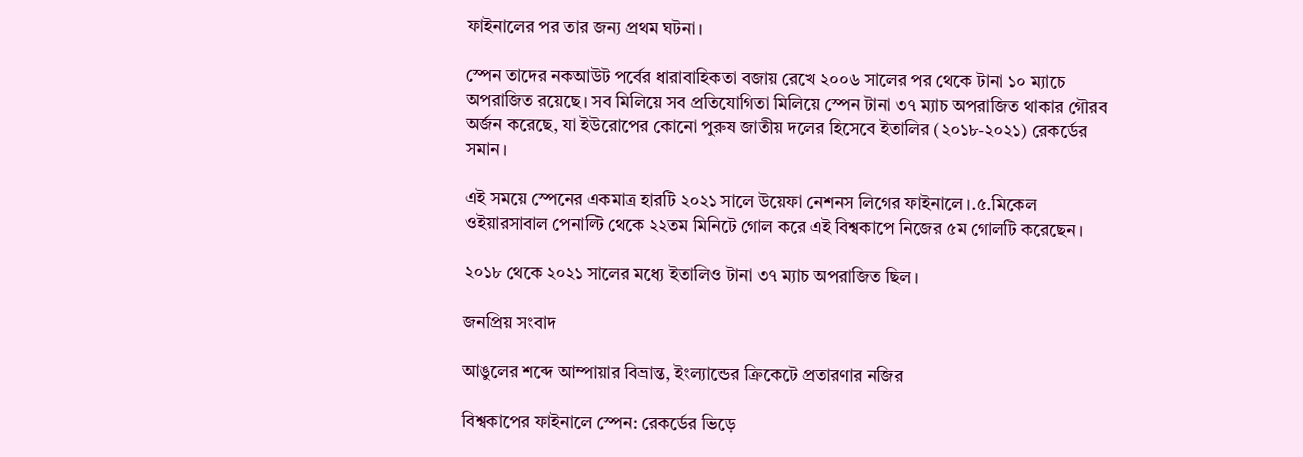ফাইনালের পর তার জন্য প্রথম ঘটনা।

স্পেন তাদের নকআউট পর্বের ধারাবাহিকতা বজায় রেখে ২০০৬ সালের পর থেকে টানা ১০ ম্যাচে অপরাজিত রয়েছে। সব মিলিয়ে সব প্রতিযোগিতা মিলিয়ে স্পেন টানা ৩৭ ম্যাচ অপরাজিত থাকার গৌরব অর্জন করেছে, যা ইউরোপের কোনো পুরুষ জাতীয় দলের হিসেবে ইতালির (২০১৮-২০২১) রেকর্ডের সমান।

এই সময়ে স্পেনের একমাত্র হারটি ২০২১ সালে উয়েফা নেশনস লিগের ফাইনালে।.৫.মিকেল ওইয়ারসাবাল পেনাল্টি থেকে ২২তম মিনিটে গোল করে এই বিশ্বকাপে নিজের ৫ম গোলটি করেছেন।

২০১৮ থেকে ২০২১ সালের মধ্যে ইতালিও টানা ৩৭ ম্যাচ অপরাজিত ছিল।

জনপ্রিয় সংবাদ

আঙুলের শব্দে আম্পায়ার বিভ্রান্ত, ইংল্যান্ডের ক্রিকেটে প্রতারণার নজির

বিশ্বকাপের ফাইনালে স্পেন: রেকর্ডের ভিড়ে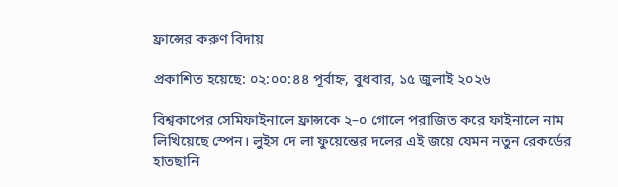ফ্রান্সের করুণ বিদায়

প্রকাশিত হয়েছে: ০২:০০:৪৪ পূর্বাহ্ন, বুধবার, ১৫ জুলাই ২০২৬

বিশ্বকাপের সেমিফাইনালে ফ্রান্সকে ২–০ গোলে পরাজিত করে ফাইনালে নাম লিখিয়েছে স্পেন। লুইস দে লা ফুয়েন্তের দলের এই জয়ে যেমন নতুন রেকর্ডের হাতছানি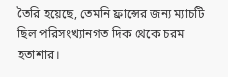তৈরি হয়েছে, তেমনি ফ্রান্সের জন্য ম্যাচটি ছিল পরিসংখ্যানগত দিক থেকে চরম হতাশার।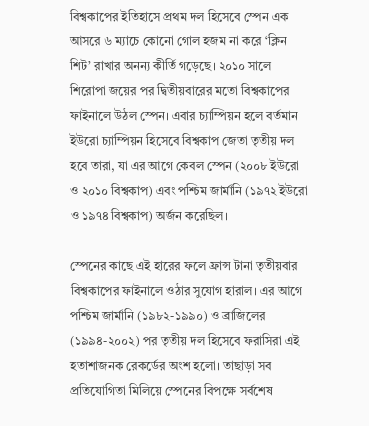বিশ্বকাপের ইতিহাসে প্রথম দল হিসেবে স্পেন এক আসরে ৬ ম্যাচে কোনো গোল হজম না করে ‘ক্লিন শিট’ রাখার অনন্য কীর্তি গড়েছে। ২০১০ সালে শিরোপা জয়ের পর দ্বিতীয়বারের মতো বিশ্বকাপের ফাইনালে উঠল স্পেন। এবার চ্যাম্পিয়ন হলে বর্তমান ইউরো চ্যাম্পিয়ন হিসেবে বিশ্বকাপ জেতা তৃতীয় দল হবে তারা, যা এর আগে কেবল স্পেন (২০০৮ ইউরো ও ২০১০ বিশ্বকাপ) এবং পশ্চিম জার্মানি (১৯৭২ ইউরো ও ১৯৭৪ বিশ্বকাপ) অর্জন করেছিল।

স্পেনের কাছে এই হারের ফলে ফ্রান্স টানা তৃতীয়বার বিশ্বকাপের ফাইনালে ওঠার সুযোগ হারাল। এর আগে পশ্চিম জার্মানি (১৯৮২-১৯৯০) ও ব্রাজিলের (১৯৯৪-২০০২) পর তৃতীয় দল হিসেবে ফরাসিরা এই হতাশাজনক রেকর্ডের অংশ হলো। তাছাড়া সব প্রতিযোগিতা মিলিয়ে স্পেনের বিপক্ষে সর্বশেষ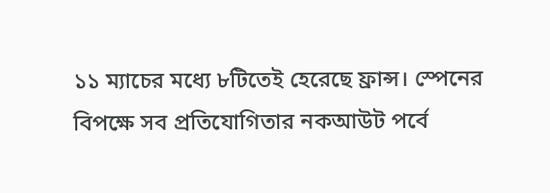১১ ম্যাচের মধ্যে ৮টিতেই হেরেছে ফ্রান্স। স্পেনের বিপক্ষে সব প্রতিযোগিতার নকআউট পর্বে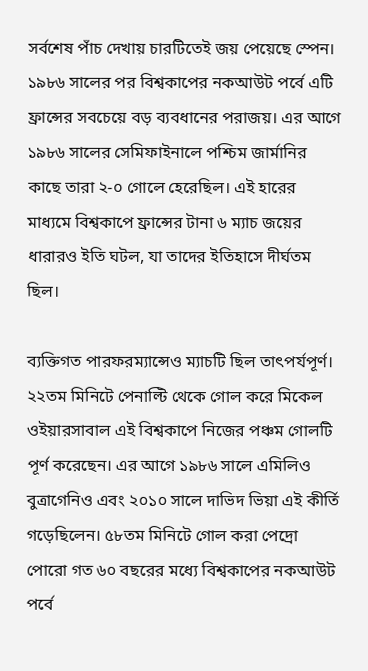সর্বশেষ পাঁচ দেখায় চারটিতেই জয় পেয়েছে স্পেন। ১৯৮৬ সালের পর বিশ্বকাপের নকআউট পর্বে এটি ফ্রান্সের সবচেয়ে বড় ব্যবধানের পরাজয়। এর আগে ১৯৮৬ সালের সেমিফাইনালে পশ্চিম জার্মানির কাছে তারা ২-০ গোলে হেরেছিল। এই হারের মাধ্যমে বিশ্বকাপে ফ্রান্সের টানা ৬ ম্যাচ জয়ের ধারারও ইতি ঘটল, যা তাদের ইতিহাসে দীর্ঘতম ছিল।

ব্যক্তিগত পারফরম্যান্সেও ম্যাচটি ছিল তাৎপর্যপূর্ণ। ২২তম মিনিটে পেনাল্টি থেকে গোল করে মিকেল ওইয়ারসাবাল এই বিশ্বকাপে নিজের পঞ্চম গোলটি পূর্ণ করেছেন। এর আগে ১৯৮৬ সালে এমিলিও বুত্রাগেনিও এবং ২০১০ সালে দাভিদ ভিয়া এই কীর্তি গড়েছিলেন। ৫৮তম মিনিটে গোল করা পেদ্রো পোরো গত ৬০ বছরের মধ্যে বিশ্বকাপের নকআউট পর্বে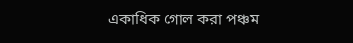একাধিক গোল করা পঞ্চম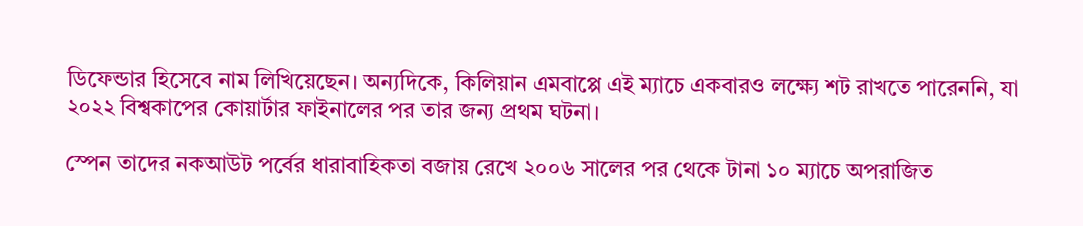ডিফেন্ডার হিসেবে নাম লিখিয়েছেন। অন্যদিকে, কিলিয়ান এমবাপ্পে এই ম্যাচে একবারও লক্ষ্যে শট রাখতে পারেননি, যা ২০২২ বিশ্বকাপের কোয়ার্টার ফাইনালের পর তার জন্য প্রথম ঘটনা।

স্পেন তাদের নকআউট পর্বের ধারাবাহিকতা বজায় রেখে ২০০৬ সালের পর থেকে টানা ১০ ম্যাচে অপরাজিত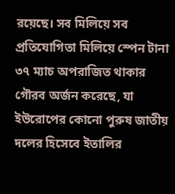রয়েছে। সব মিলিয়ে সব প্রতিযোগিতা মিলিয়ে স্পেন টানা ৩৭ ম্যাচ অপরাজিত থাকার গৌরব অর্জন করেছে, যা ইউরোপের কোনো পুরুষ জাতীয় দলের হিসেবে ইতালির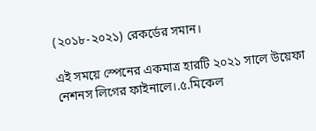(২০১৮-২০২১) রেকর্ডের সমান।

এই সময়ে স্পেনের একমাত্র হারটি ২০২১ সালে উয়েফা নেশনস লিগের ফাইনালে।.৫.মিকেল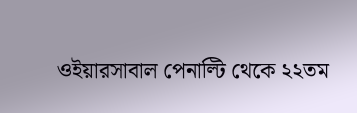ওইয়ারসাবাল পেনাল্টি থেকে ২২তম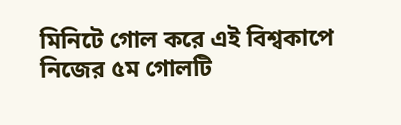মিনিটে গোল করে এই বিশ্বকাপে নিজের ৫ম গোলটি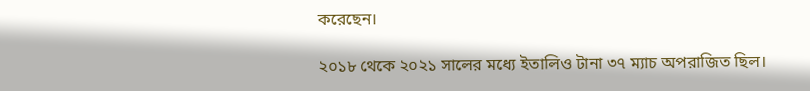করেছেন।

২০১৮ থেকে ২০২১ সালের মধ্যে ইতালিও টানা ৩৭ ম্যাচ অপরাজিত ছিল।